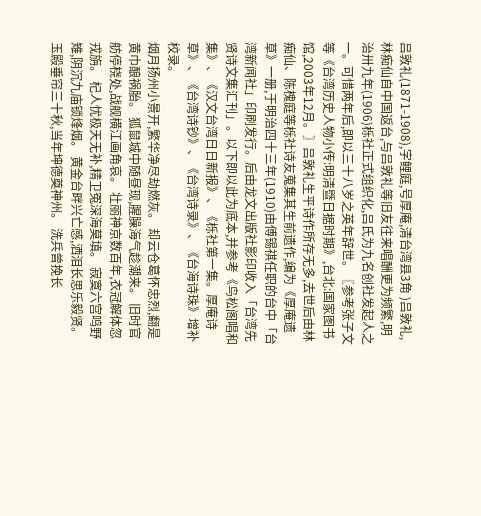吕敦礼(1871-1908),字鲤庭,号厚庵,清台湾县3角 )吕敦礼,林痴仙自中国返台,与吕敦礼等旧友往来唱酬更为频繁,明治卅九年(1906)栎社正式组织化,吕氏为九名创社发起人之一。可惜两年后,即以三十八岁之英年辞世。〖参考张子文等《台湾历史人物小传:明清暨日据时期》,台北:国家图书馆,2003年12月。〗吕敦礼生平诗作所存无多,去世后由林痴仙、陈槐庭等栎社诗友蒐集其生前遗作,编为《厚庵遗草》一册,于明治四十三年(1910)由傅锡祺任职的台中「台湾新闻社」印刷发行。后由龙文出版社影印收入「台湾先贤诗文集汇刊」。以下即以此为底本,并参考《鸟松阁唱和集》、《汉文台湾日日新报》、《栎社第一集。厚庵诗草》、《台湾诗钞》、《台湾诗录》、《台海诗珠》增补校录。
烟月扬州小景开,繁华净尽劫燃灰。 却云仓葛怀忠烈,翻是黄巾酿祸胎。 狐鼠城中随昼现,腥臊海气趁潮来。 旧时官舫停桡处,战舰横江画角哀。 壮丽神京数百年,衣冠解体忽戎旃。 杞人忧极天无补,精卫冤深海莫填。 寂寞六宫鸣野雉,阴沉九庙锁烽烟。 黄金台畔兴亡感,洒泪长思乐毅贤。 玉殿垂帘三十秋,当年坤德奠神州。 洗兵曾挽长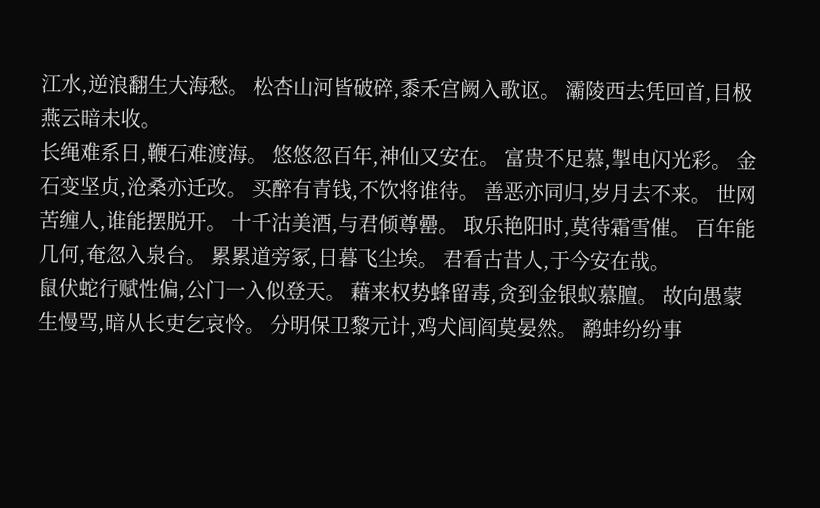江水,逆浪翻生大海愁。 松杏山河皆破碎,黍禾宫阙入歌讴。 灞陵西去凭回首,目极燕云暗未收。
长绳难系日,鞭石难渡海。 悠悠忽百年,神仙又安在。 富贵不足慕,掣电闪光彩。 金石变坚贞,沧桑亦迁改。 买醉有青钱,不饮将谁待。 善恶亦同归,岁月去不来。 世网苦缠人,谁能摆脱开。 十千沽美酒,与君倾尊罍。 取乐艳阳时,莫待霜雪催。 百年能几何,奄忽入泉台。 累累道旁冢,日暮飞尘埃。 君看古昔人,于今安在哉。
鼠伏蛇行赋性偏,公门一入似登天。 藉来权势蜂留毒,贪到金银蚁慕膻。 故向愚蒙生慢骂,暗从长吏乞哀怜。 分明保卫黎元计,鸡犬闾阎莫晏然。 鹬蚌纷纷事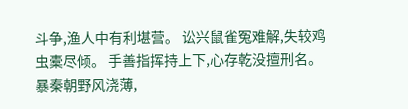斗争,渔人中有利堪营。 讼兴鼠雀冤难解,失较鸡虫橐尽倾。 手善指挥持上下,心存乾没擅刑名。 暴秦朝野风浇薄,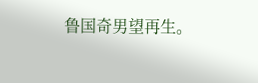鲁国奇男望再生。